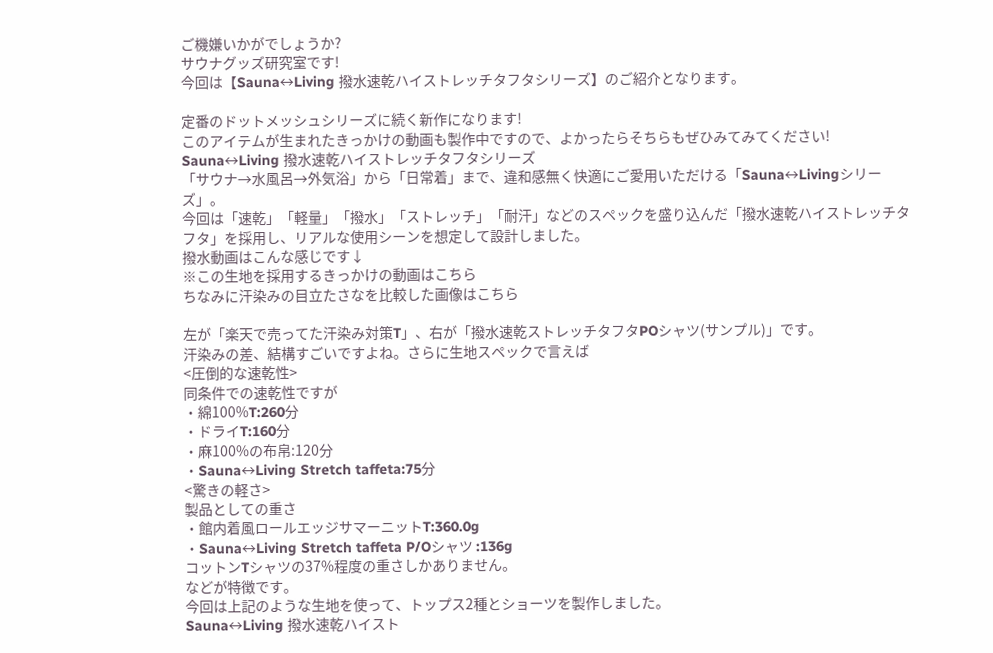ご機嫌いかがでしょうか?
サウナグッズ研究室です!
今回は【Sauna↔Living 撥水速乾ハイストレッチタフタシリーズ】のご紹介となります。

定番のドットメッシュシリーズに続く新作になります!
このアイテムが生まれたきっかけの動画も製作中ですので、よかったらそちらもぜひみてみてください!
Sauna↔Living 撥水速乾ハイストレッチタフタシリーズ
「サウナ→水風呂→外気浴」から「日常着」まで、違和感無く快適にご愛用いただける「Sauna↔Livingシリーズ」。
今回は「速乾」「軽量」「撥水」「ストレッチ」「耐汗」などのスペックを盛り込んだ「撥水速乾ハイストレッチタフタ」を採用し、リアルな使用シーンを想定して設計しました。
撥水動画はこんな感じです↓
※この生地を採用するきっかけの動画はこちら
ちなみに汗染みの目立たさなを比較した画像はこちら

左が「楽天で売ってた汗染み対策T」、右が「撥水速乾ストレッチタフタPOシャツ(サンプル)」です。
汗染みの差、結構すごいですよね。さらに生地スペックで言えば
<圧倒的な速乾性>
同条件での速乾性ですが
・綿100%T:260分
・ドライT:160分
・麻100%の布帛:120分
・Sauna↔Living Stretch taffeta:75分
<驚きの軽さ>
製品としての重さ
・館内着風ロールエッジサマーニットT:360.0g
・Sauna↔Living Stretch taffeta P/Oシャツ :136g
コットンTシャツの37%程度の重さしかありません。
などが特徴です。
今回は上記のような生地を使って、トップス2種とショーツを製作しました。
Sauna↔Living 撥水速乾ハイスト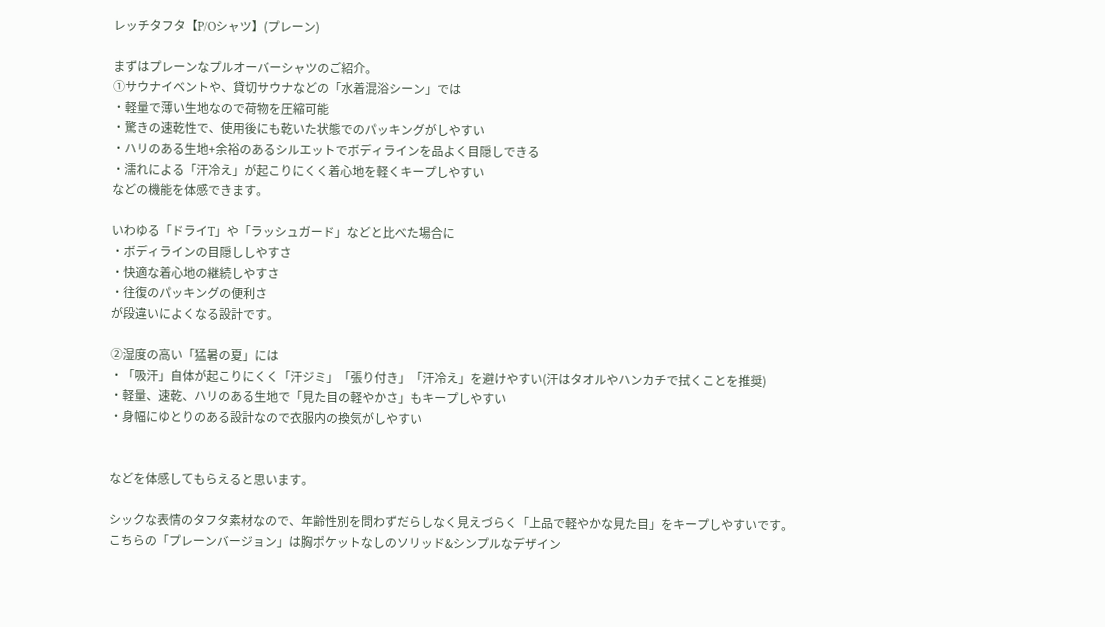レッチタフタ【P/Oシャツ】(プレーン)

まずはプレーンなプルオーバーシャツのご紹介。
①サウナイベントや、貸切サウナなどの「水着混浴シーン」では
・軽量で薄い生地なので荷物を圧縮可能
・驚きの速乾性で、使用後にも乾いた状態でのパッキングがしやすい
・ハリのある生地+余裕のあるシルエットでボディラインを品よく目隠しできる
・濡れによる「汗冷え」が起こりにくく着心地を軽くキープしやすい
などの機能を体感できます。

いわゆる「ドライT」や「ラッシュガード」などと比べた場合に
・ボディラインの目隠ししやすさ
・快適な着心地の継続しやすさ
・往復のパッキングの便利さ
が段違いによくなる設計です。

②湿度の高い「猛暑の夏」には
・「吸汗」自体が起こりにくく「汗ジミ」「張り付き」「汗冷え」を避けやすい(汗はタオルやハンカチで拭くことを推奨)
・軽量、速乾、ハリのある生地で「見た目の軽やかさ」もキープしやすい
・身幅にゆとりのある設計なので衣服内の換気がしやすい


などを体感してもらえると思います。

シックな表情のタフタ素材なので、年齢性別を問わずだらしなく見えづらく「上品で軽やかな見た目」をキープしやすいです。
こちらの「プレーンバージョン」は胸ポケットなしのソリッド&シンプルなデザイン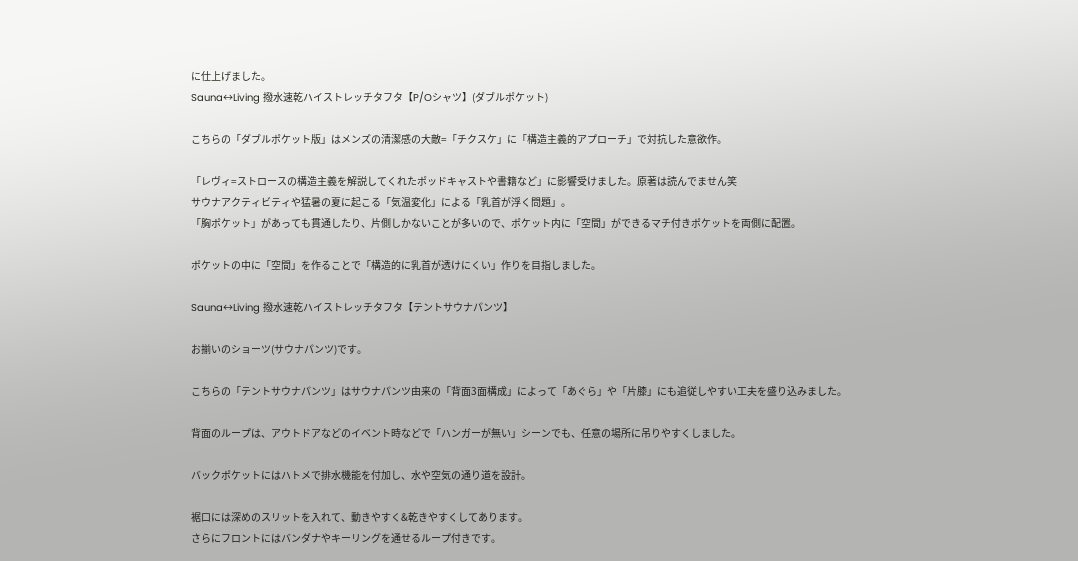に仕上げました。
Sauna↔Living 撥水速乾ハイストレッチタフタ【P/Oシャツ】(ダブルポケット)

こちらの「ダブルポケット版」はメンズの清潔感の大敵=「チクスケ」に「構造主義的アプローチ」で対抗した意欲作。

「レヴィ=ストロースの構造主義を解説してくれたポッドキャストや書籍など」に影響受けました。原著は読んでません笑
サウナアクティビティや猛暑の夏に起こる「気温変化」による「乳首が浮く問題」。
「胸ポケット」があっても貫通したり、片側しかないことが多いので、ポケット内に「空間」ができるマチ付きポケットを両側に配置。

ポケットの中に「空間」を作ることで「構造的に乳首が透けにくい」作りを目指しました。

Sauna↔Living 撥水速乾ハイストレッチタフタ【テントサウナパンツ】

お揃いのショーツ(サウナパンツ)です。

こちらの「テントサウナパンツ」はサウナパンツ由来の「背面3面構成」によって「あぐら」や「片膝」にも追従しやすい工夫を盛り込みました。

背面のループは、アウトドアなどのイベント時などで「ハンガーが無い」シーンでも、任意の場所に吊りやすくしました。

バックポケットにはハトメで排水機能を付加し、水や空気の通り道を設計。

裾口には深めのスリットを入れて、動きやすく&乾きやすくしてあります。
さらにフロントにはバンダナやキーリングを通せるループ付きです。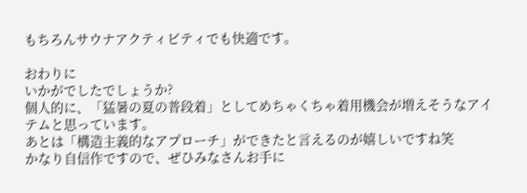もちろんサウナアクティビティでも快適です。

おわりに
いかがでしたでしょうか?
個人的に、「猛暑の夏の普段着」としてめちゃくちゃ着用機会が増えそうなアイテムと思っています。
あとは「構造主義的なアプローチ」ができたと言えるのが嬉しいですね笑
かなり自信作ですので、ぜひみなさんお手に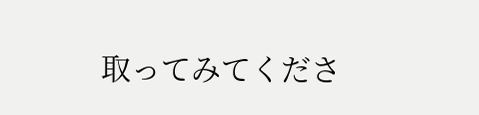取ってみてくださ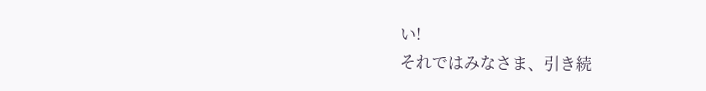い!
それではみなさま、引き続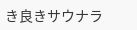き良きサウナラ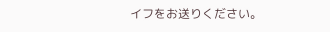イフをお送りください。